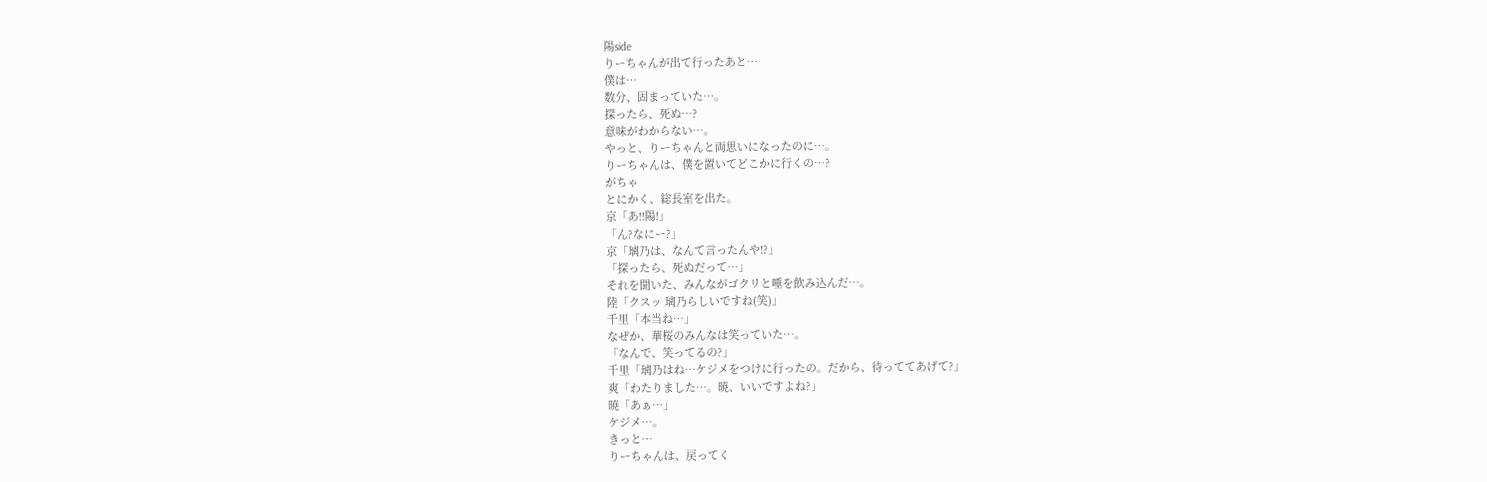陽side
りーちゃんが出て行ったあと…
僕は…
数分、固まっていた…。
探ったら、死ぬ…?
意味がわからない…。
やっと、りーちゃんと両思いになったのに…。
りーちゃんは、僕を置いてどこかに行くの…?
がちゃ
とにかく、総長室を出た。
京「あ!!陽!」
「ん?なにー?」
京「璃乃は、なんて言ったんや!?」
「探ったら、死ぬだって…」
それを聞いた、みんながゴクリと唾を飲み込んだ…。
陸「クスッ 璃乃らしいですね(笑)」
千里「本当ね…」
なぜか、華桜のみんなは笑っていた…。
「なんで、笑ってるの?」
千里「璃乃はね…ケジメをつけに行ったの。だから、待っててあげて?」
爽「わたりました…。暁、いいですよね?」
暁「あぁ…」
ケジメ…。
きっと…
りーちゃんは、戻ってく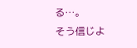る…。
そう信じよ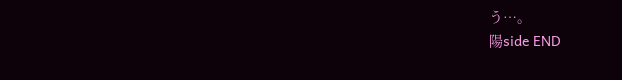う…。
陽side END